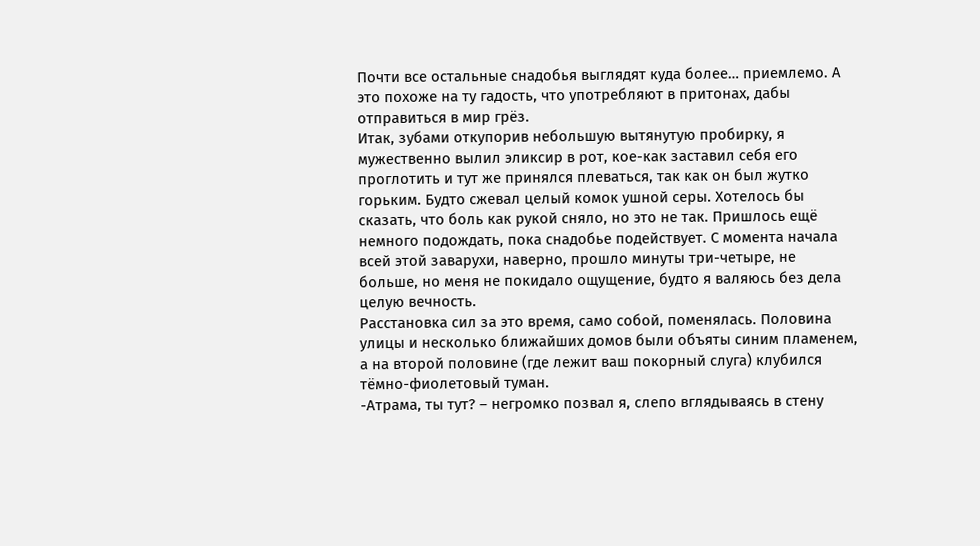Почти все остальные снадобья выглядят куда более… приемлемо. А это похоже на ту гадость, что употребляют в притонах, дабы отправиться в мир грёз.
Итак, зубами откупорив небольшую вытянутую пробирку, я мужественно вылил эликсир в рот, кое-как заставил себя его проглотить и тут же принялся плеваться, так как он был жутко горьким. Будто сжевал целый комок ушной серы. Хотелось бы сказать, что боль как рукой сняло, но это не так. Пришлось ещё немного подождать, пока снадобье подействует. С момента начала всей этой заварухи, наверно, прошло минуты три-четыре, не больше, но меня не покидало ощущение, будто я валяюсь без дела целую вечность.
Расстановка сил за это время, само собой, поменялась. Половина улицы и несколько ближайших домов были объяты синим пламенем, а на второй половине (где лежит ваш покорный слуга) клубился тёмно-фиолетовый туман.
-Атрама, ты тут? – негромко позвал я, слепо вглядываясь в стену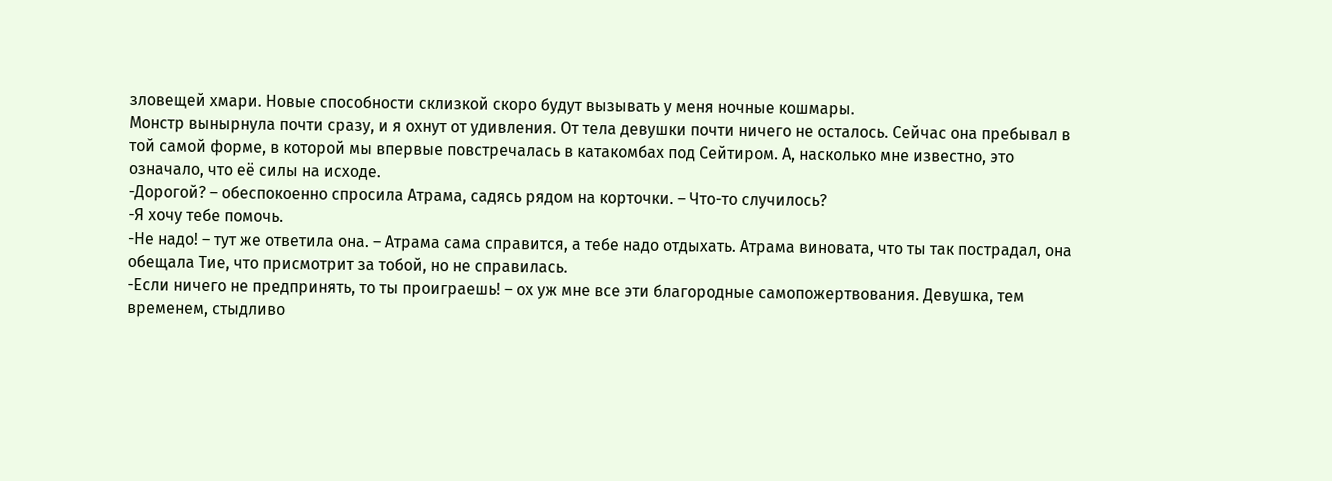зловещей хмари. Новые способности склизкой скоро будут вызывать у меня ночные кошмары.
Монстр вынырнула почти сразу, и я охнут от удивления. От тела девушки почти ничего не осталось. Сейчас она пребывал в той самой форме, в которой мы впервые повстречалась в катакомбах под Сейтиром. А, насколько мне известно, это означало, что её силы на исходе.
-Дорогой? – обеспокоенно спросила Атрама, садясь рядом на корточки. – Что-то случилось?
-Я хочу тебе помочь.
-Не надо! – тут же ответила она. – Атрама сама справится, а тебе надо отдыхать. Атрама виновата, что ты так пострадал, она обещала Тие, что присмотрит за тобой, но не справилась.
-Если ничего не предпринять, то ты проиграешь! – ох уж мне все эти благородные самопожертвования. Девушка, тем временем, стыдливо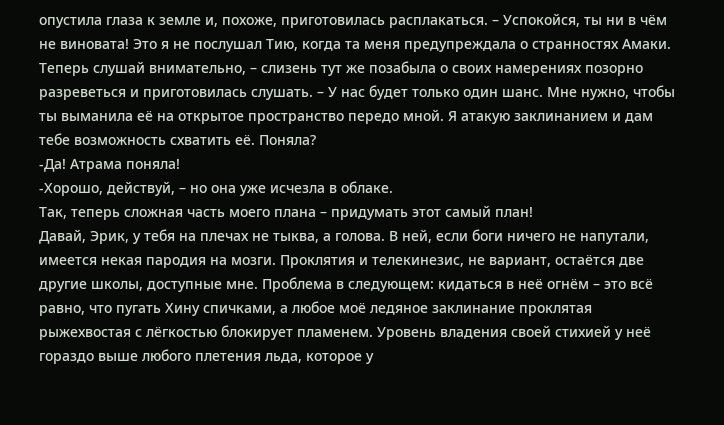опустила глаза к земле и, похоже, приготовилась расплакаться. – Успокойся, ты ни в чём не виновата! Это я не послушал Тию, когда та меня предупреждала о странностях Амаки. Теперь слушай внимательно, – слизень тут же позабыла о своих намерениях позорно разреветься и приготовилась слушать. – У нас будет только один шанс. Мне нужно, чтобы ты выманила её на открытое пространство передо мной. Я атакую заклинанием и дам тебе возможность схватить её. Поняла?
-Да! Атрама поняла!
-Хорошо, действуй, – но она уже исчезла в облаке.
Так, теперь сложная часть моего плана – придумать этот самый план!
Давай, Эрик, у тебя на плечах не тыква, а голова. В ней, если боги ничего не напутали, имеется некая пародия на мозги. Проклятия и телекинезис, не вариант, остаётся две другие школы, доступные мне. Проблема в следующем: кидаться в неё огнём – это всё равно, что пугать Хину спичками, а любое моё ледяное заклинание проклятая рыжехвостая с лёгкостью блокирует пламенем. Уровень владения своей стихией у неё гораздо выше любого плетения льда, которое у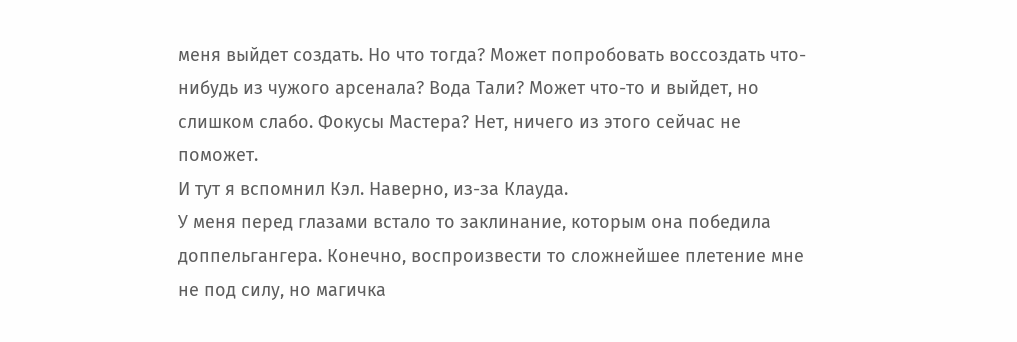меня выйдет создать. Но что тогда? Может попробовать воссоздать что-нибудь из чужого арсенала? Вода Тали? Может что-то и выйдет, но слишком слабо. Фокусы Мастера? Нет, ничего из этого сейчас не поможет.
И тут я вспомнил Кэл. Наверно, из-за Клауда.
У меня перед глазами встало то заклинание, которым она победила доппельгангера. Конечно, воспроизвести то сложнейшее плетение мне не под силу, но магичка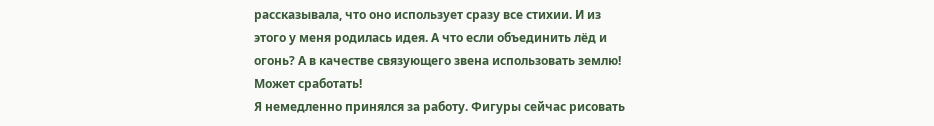рассказывала, что оно использует сразу все стихии. И из этого у меня родилась идея. А что если объединить лёд и огонь? А в качестве связующего звена использовать землю!
Может сработать!
Я немедленно принялся за работу. Фигуры сейчас рисовать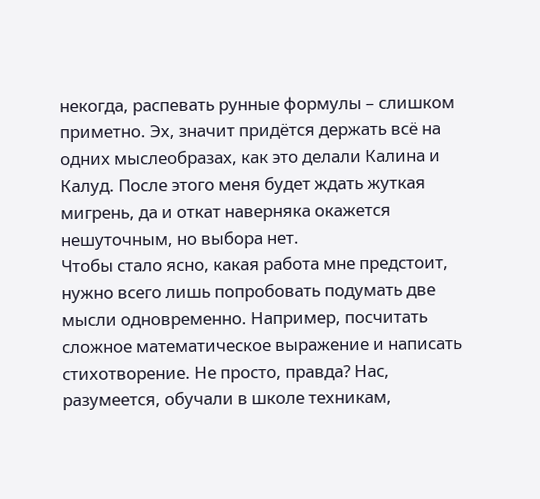некогда, распевать рунные формулы – слишком приметно. Эх, значит придётся держать всё на одних мыслеобразах, как это делали Калина и Калуд. После этого меня будет ждать жуткая мигрень, да и откат наверняка окажется нешуточным, но выбора нет.
Чтобы стало ясно, какая работа мне предстоит, нужно всего лишь попробовать подумать две мысли одновременно. Например, посчитать сложное математическое выражение и написать стихотворение. Не просто, правда? Нас, разумеется, обучали в школе техникам,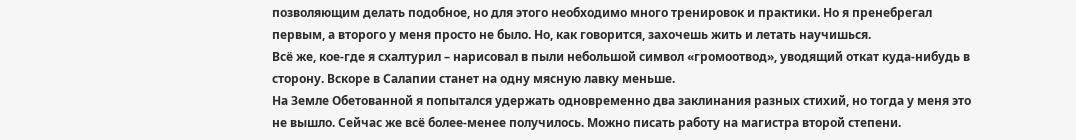позволяющим делать подобное, но для этого необходимо много тренировок и практики. Но я пренебрегал первым, а второго у меня просто не было. Но, как говорится, захочешь жить и летать научишься.
Всё же, кое-где я схалтурил – нарисовал в пыли небольшой символ «громоотвод», уводящий откат куда-нибудь в сторону. Вскоре в Салапии станет на одну мясную лавку меньше.
На Земле Обетованной я попытался удержать одновременно два заклинания разных стихий, но тогда у меня это не вышло. Сейчас же всё более-менее получилось. Можно писать работу на магистра второй степени.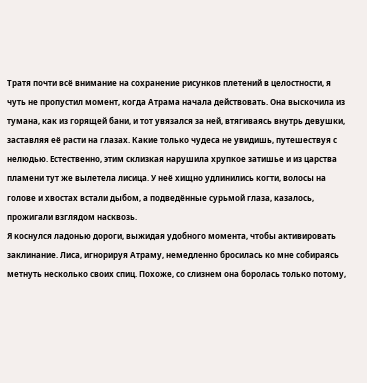Тратя почти всё внимание на сохранение рисунков плетений в целостности, я чуть не пропустил момент, когда Атрама начала действовать. Она выскочила из тумана, как из горящей бани, и тот увязался за ней, втягиваясь внутрь девушки, заставляя её расти на глазах. Какие только чудеса не увидишь, путешествуя с нелюдью. Естественно, этим склизкая нарушила хрупкое затишье и из царства пламени тут же вылетела лисица. У неё хищно удлинились когти, волосы на голове и хвостах встали дыбом, а подведённые сурьмой глаза, казалось, прожигали взглядом насквозь.
Я коснулся ладонью дороги, выжидая удобного момента, чтобы активировать заклинание. Лиса, игнорируя Атраму, немедленно бросилась ко мне собираясь метнуть несколько своих спиц. Похоже, со слизнем она боролась только потому,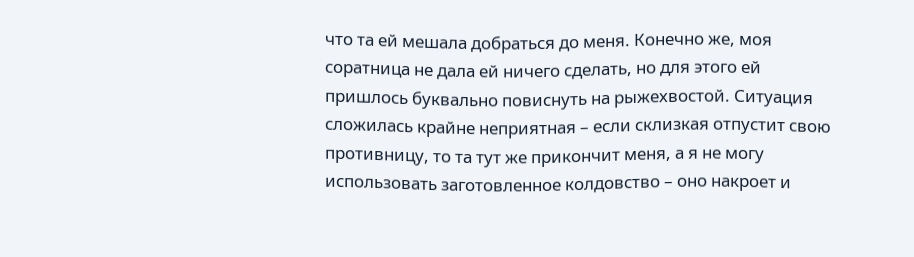что та ей мешала добраться до меня. Конечно же, моя соратница не дала ей ничего сделать, но для этого ей пришлось буквально повиснуть на рыжехвостой. Ситуация сложилась крайне неприятная – если склизкая отпустит свою противницу, то та тут же прикончит меня, а я не могу использовать заготовленное колдовство – оно накроет и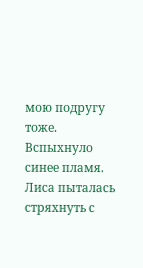мою подругу тоже.
Вспыхнуло синее пламя. Лиса пыталась стряхнуть с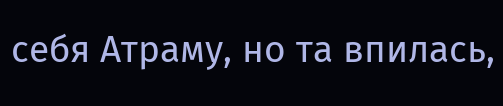себя Атраму, но та впилась,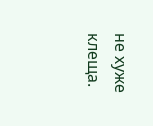не хуже клеща.